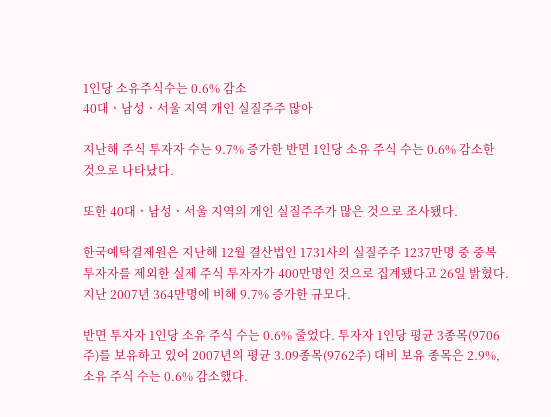1인당 소유주식수는 0.6% 감소
40대ㆍ남성ㆍ서울 지역 개인 실질주주 많아

지난해 주식 투자자 수는 9.7% 증가한 반면 1인당 소유 주식 수는 0.6% 감소한 것으로 나타났다.

또한 40대ㆍ남성ㆍ서울 지역의 개인 실질주주가 많은 것으로 조사됐다.

한국예탁결제원은 지난해 12월 결산법인 1731사의 실질주주 1237만명 중 중복 투자자를 제외한 실제 주식 투자자가 400만명인 것으로 집계됐다고 26일 밝혔다. 지난 2007년 364만명에 비해 9.7% 증가한 규모다.

반면 투자자 1인당 소유 주식 수는 0.6% 줄었다. 투자자 1인당 평균 3종목(9706주)를 보유하고 있어 2007년의 평균 3.09종목(9762주) 대비 보유 종목은 2.9%, 소유 주식 수는 0.6% 감소했다.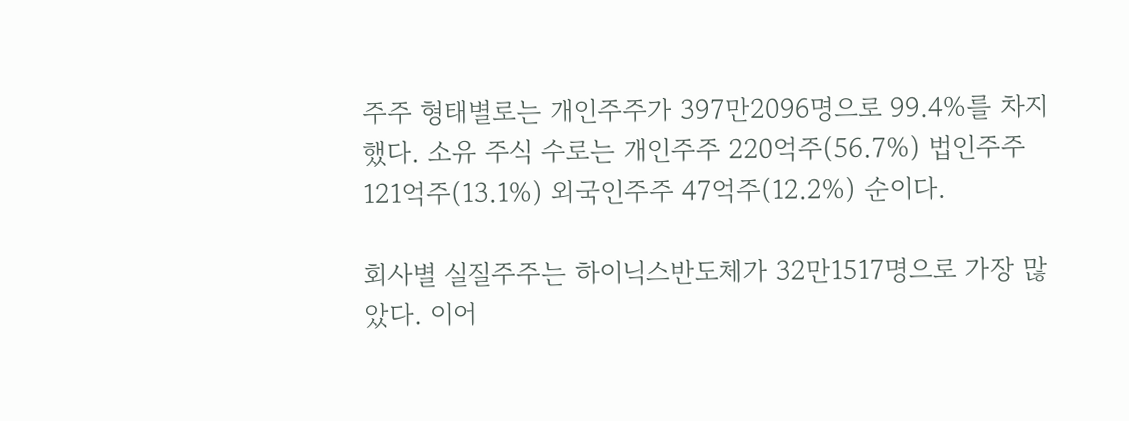주주 형태별로는 개인주주가 397만2096명으로 99.4%를 차지했다. 소유 주식 수로는 개인주주 220억주(56.7%) 법인주주 121억주(13.1%) 외국인주주 47억주(12.2%) 순이다.

회사별 실질주주는 하이닉스반도체가 32만1517명으로 가장 많았다. 이어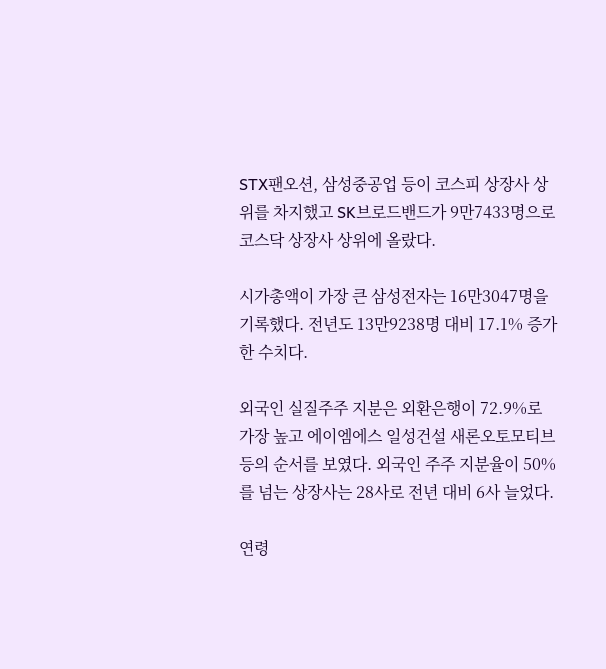STX팬오션, 삼성중공업 등이 코스피 상장사 상위를 차지했고 SK브로드밴드가 9만7433명으로 코스닥 상장사 상위에 올랐다.

시가총액이 가장 큰 삼성전자는 16만3047명을 기록했다. 전년도 13만9238명 대비 17.1% 증가한 수치다.

외국인 실질주주 지분은 외환은행이 72.9%로 가장 높고 에이엠에스 일성건설 새론오토모티브 등의 순서를 보였다. 외국인 주주 지분율이 50%를 넘는 상장사는 28사로 전년 대비 6사 늘었다.

연령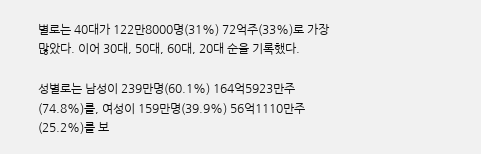별로는 40대가 122만8000명(31%) 72억주(33%)로 가장 많았다. 이어 30대, 50대, 60대, 20대 순을 기록했다.

성별로는 남성이 239만명(60.1%) 164억5923만주(74.8%)를, 여성이 159만명(39.9%) 56억1110만주(25.2%)를 보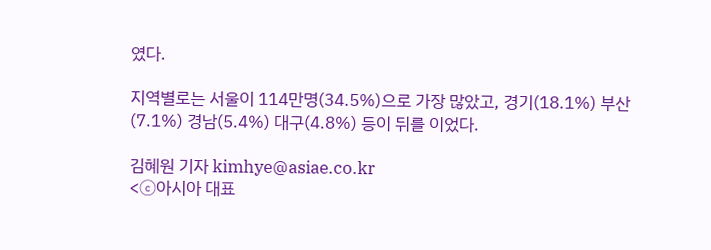였다.

지역별로는 서울이 114만명(34.5%)으로 가장 많았고, 경기(18.1%) 부산(7.1%) 경남(5.4%) 대구(4.8%) 등이 뒤를 이었다.

김혜원 기자 kimhye@asiae.co.kr
<ⓒ아시아 대표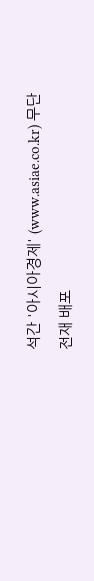석간 '아시아경제' (www.asiae.co.kr) 무단전재 배포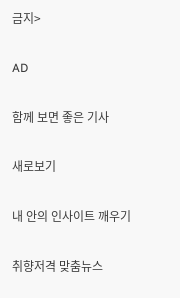금지>

AD

함께 보면 좋은 기사

새로보기

내 안의 인사이트 깨우기

취향저격 맞춤뉴스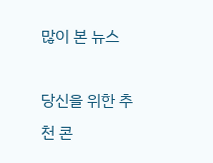많이 본 뉴스

당신을 위한 추천 콘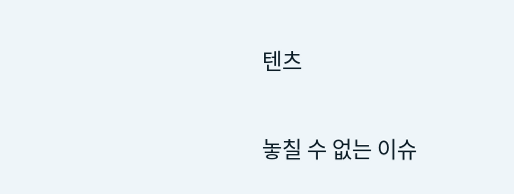텐츠

놓칠 수 없는 이슈